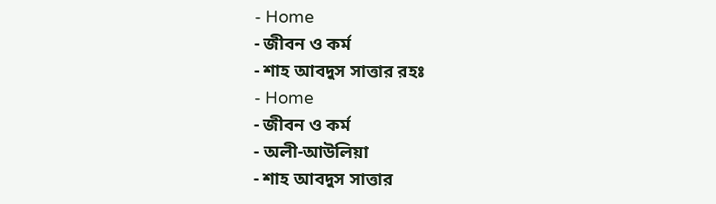- Home
- জীবন ও কর্ম
- শাহ আবদুস সাত্তার রহঃ
- Home
- জীবন ও কর্ম
- অলী-আউলিয়া
- শাহ আবদুস সাত্তার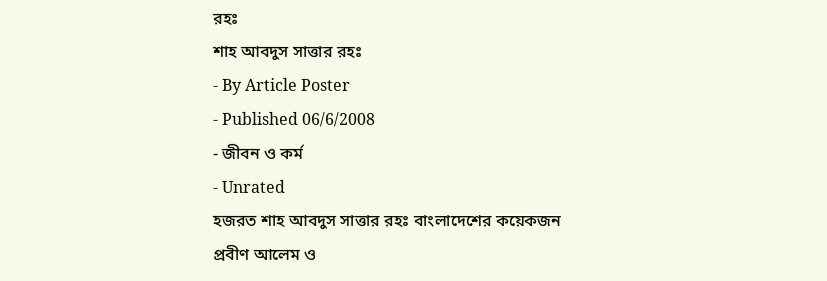রহঃ
শাহ আবদুস সাত্তার রহঃ
- By Article Poster
- Published 06/6/2008
- জীবন ও কর্ম
- Unrated
হজরত শাহ আবদুস সাত্তার রহঃ বাংলাদেশের কয়েকজন প্রবীণ আলেম ও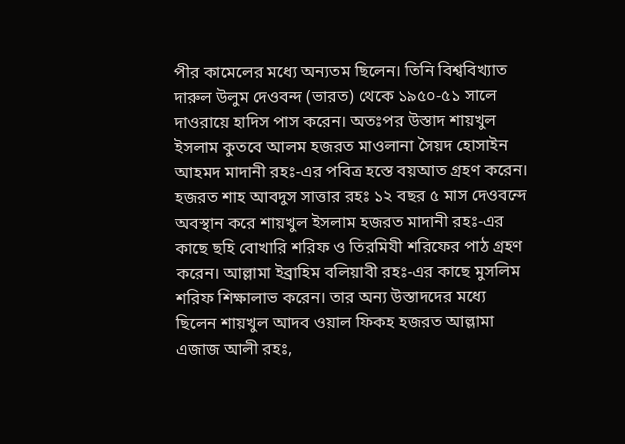পীর কামেলের মধ্যে অন্যতম ছিলেন। তিনি বিশ্ববিখ্যাত দারুল উলুম দেওবন্দ (ভারত) থেকে ১৯৫০-৫১ সালে দাওরায়ে হাদিস পাস করেন। অতঃপর উস্তাদ শায়খুল ইসলাম কুতবে আলম হজরত মাওলানা সৈয়দ হোসাইন আহমদ মাদানী রহঃ-এর পবিত্র হস্তে বয়আত গ্রহণ করেন।
হজরত শাহ আবদুস সাত্তার রহঃ ১২ বছর ৫ মাস দেওবন্দে অবস্থান করে শায়খুল ইসলাম হজরত মাদানী রহঃ-এর কাছে ছহি বোখারি শরিফ ও তিরমিযী শরিফের পাঠ গ্রহণ করেন। আল্লামা ইব্রাহিম বলিয়াবী রহঃ-এর কাছে মুসলিম শরিফ শিক্ষালাভ করেন। তার অন্য উস্তাদদের মধ্যে ছিলেন শায়খুল আদব ওয়াল ফিকহ হজরত আল্লামা এজাজ আলী রহঃ,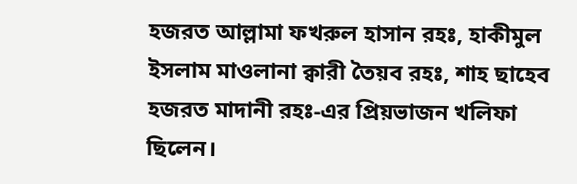হজরত আল্লামা ফখরুল হাসান রহঃ, হাকীমুল ইসলাম মাওলানা ক্বারী তৈয়ব রহঃ, শাহ ছাহেব হজরত মাদানী রহঃ-এর প্রিয়ভাজন খলিফা ছিলেন।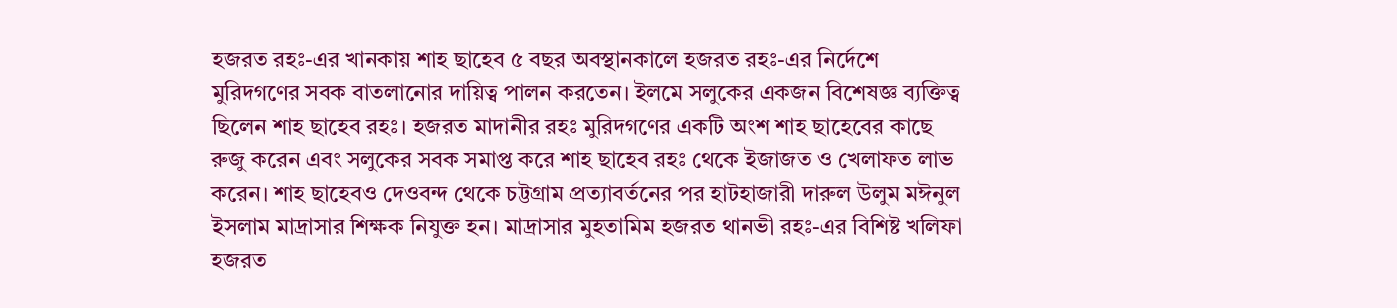হজরত রহঃ-এর খানকায় শাহ ছাহেব ৫ বছর অবস্থানকালে হজরত রহঃ-এর নির্দেশে মুরিদগণের সবক বাতলানোর দায়িত্ব পালন করতেন। ইলমে সলুকের একজন বিশেষজ্ঞ ব্যক্তিত্ব ছিলেন শাহ ছাহেব রহঃ। হজরত মাদানীর রহঃ মুরিদগণের একটি অংশ শাহ ছাহেবের কাছে রুজু করেন এবং সলুকের সবক সমাপ্ত করে শাহ ছাহেব রহঃ থেকে ইজাজত ও খেলাফত লাভ করেন। শাহ ছাহেবও দেওবন্দ থেকে চট্টগ্রাম প্রত্যাবর্তনের পর হাটহাজারী দারুল উলুম মঈনুল ইসলাম মাদ্রাসার শিক্ষক নিযুক্ত হন। মাদ্রাসার মুহতামিম হজরত থানভী রহঃ-এর বিশিষ্ট খলিফা হজরত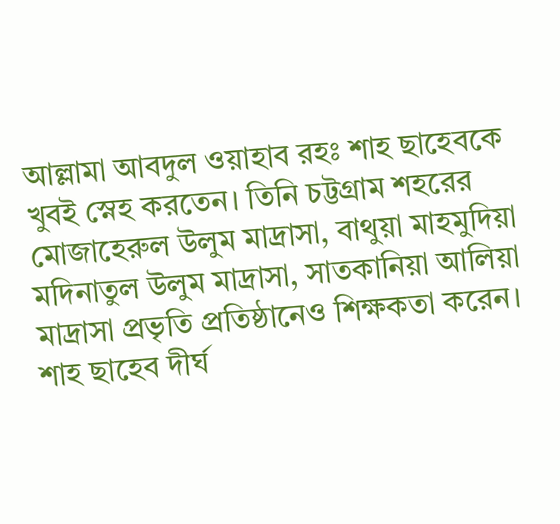আল্লামা আবদুল ওয়াহাব রহঃ শাহ ছাহেবকে খুবই স্নেহ করতেন। তিনি চট্টগ্রাম শহরের মোজাহেরুল উলুম মাদ্রাসা, বাথুয়া মাহমুদিয়া মদিনাতুল উলুম মাদ্রাসা, সাতকানিয়া আলিয়া মাদ্রাসা প্রভৃতি প্রতিষ্ঠানেও শিক্ষকতা করেন।
শাহ ছাহেব দীর্ঘ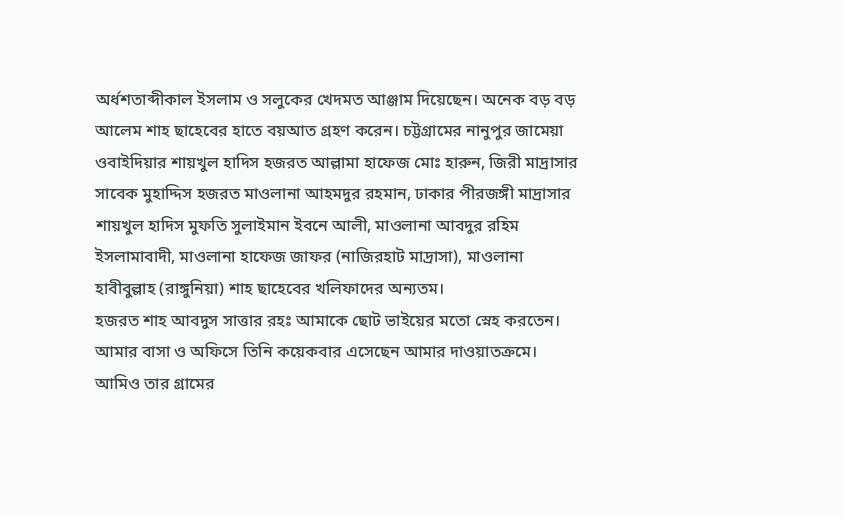অর্ধশতাব্দীকাল ইসলাম ও সলুকের খেদমত আঞ্জাম দিয়েছেন। অনেক বড় বড় আলেম শাহ ছাহেবের হাতে বয়আত গ্রহণ করেন। চট্টগ্রামের নানুপুর জামেয়া ওবাইদিয়ার শায়খুল হাদিস হজরত আল্লামা হাফেজ মোঃ হারুন, জিরী মাদ্রাসার সাবেক মুহাদ্দিস হজরত মাওলানা আহমদুর রহমান, ঢাকার পীরজঙ্গী মাদ্রাসার শায়খুল হাদিস মুফতি সুলাইমান ইবনে আলী, মাওলানা আবদুর রহিম ইসলামাবাদী, মাওলানা হাফেজ জাফর (নাজিরহাট মাদ্রাসা), মাওলানা হাবীবুল্লাহ (রাঙ্গুনিয়া) শাহ ছাহেবের খলিফাদের অন্যতম।
হজরত শাহ আবদুস সাত্তার রহঃ আমাকে ছোট ভাইয়ের মতো স্নেহ করতেন। আমার বাসা ও অফিসে তিনি কয়েকবার এসেছেন আমার দাওয়াতক্রমে। আমিও তার গ্রামের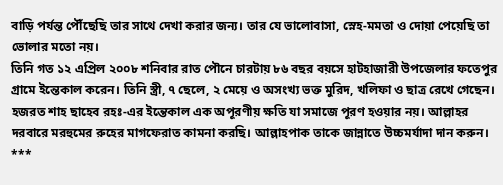বাড়ি পর্যন্ত পৌঁছেছি তার সাথে দেখা করার জন্য। তার যে ভালোবাসা, স্নেহ-মমতা ও দোয়া পেয়েছি তা ভোলার মতো নয়।
তিনি গত ১২ এপ্রিল ২০০৮ শনিবার রাত পৌনে চারটায় ৮৬ বছর বয়সে হাটহাজারী উপজেলার ফতেপুর গ্রামে ইন্তেকাল করেন। তিনি স্ত্রী, ৭ ছেলে, ২ মেয়ে ও অসংখ্য ভক্ত মুরিদ, খলিফা ও ছাত্র রেখে গেছেন।
হজরত শাহ ছাহেব রহঃ-এর ইন্তেকাল এক অপূরণীয় ক্ষতি যা সমাজে পূরণ হওয়ার নয়। আল্লাহর দরবারে মরহুমের রুহের মাগফেরাত কামনা করছি। আল্লাহপাক তাকে জান্নাতে উচ্চমর্যাদা দান করুন।
***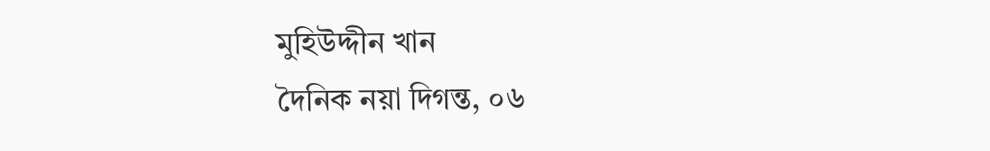মুহিউদ্দীন খান
দৈনিক নয়া দিগন্ত, ০৬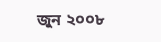জুন ২০০৮